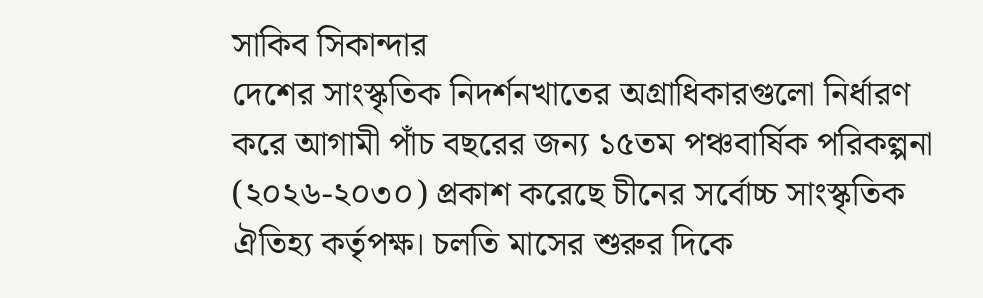সাকিব সিকান্দার
দেশের সাংস্কৃতিক নিদর্শনখাতের অগ্রাধিকারগুলো নির্ধারণ করে আগামী পাঁচ বছরের জন্য ১৫তম পঞ্চবার্ষিক পরিকল্পনা (২০২৬-২০৩০) প্রকাশ করেছে চীনের সর্বোচ্চ সাংস্কৃতিক ঐতিহ্য কর্তৃপক্ষ। চলতি মাসের শুরুর দিকে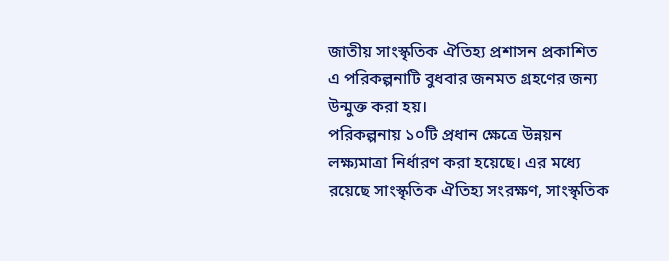জাতীয় সাংস্কৃতিক ঐতিহ্য প্রশাসন প্রকাশিত এ পরিকল্পনাটি বুধবার জনমত গ্রহণের জন্য উন্মুক্ত করা হয়।
পরিকল্পনায় ১০টি প্রধান ক্ষেত্রে উন্নয়ন লক্ষ্যমাত্রা নির্ধারণ করা হয়েছে। এর মধ্যে রয়েছে সাংস্কৃতিক ঐতিহ্য সংরক্ষণ, সাংস্কৃতিক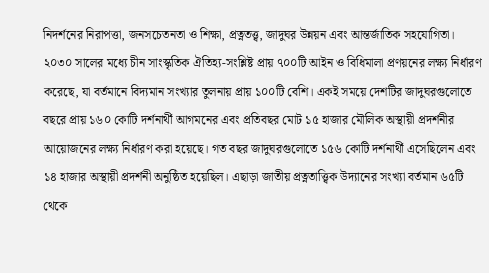নিদর্শনের নিরাপত্তা, জনসচেতনতা ও শিক্ষা, প্রত্নতত্ত্ব, জাদুঘর উন্নয়ন এবং আন্তর্জাতিক সহযোগিতা।
২০৩০ সালের মধ্যে চীন সাংস্কৃতিক ঐতিহ্য-সংশ্লিষ্ট প্রায় ৭০০টি আইন ও বিধিমালা প্রণয়নের লক্ষ্য নির্ধারণ করেছে, যা বর্তমানে বিদ্যমান সংখ্যার তুলনায় প্রায় ১০০টি বেশি। একই সময়ে দেশটির জাদুঘরগুলোতে বছরে প্রায় ১৬০ কোটি দর্শনার্থী আগমনের এবং প্রতিবছর মোট ১৫ হাজার মৌলিক অস্থায়ী প্রদর্শনীর আয়োজনের লক্ষ্য নির্ধারণ করা হয়েছে। গত বছর জাদুঘরগুলোতে ১৫৬ কোটি দর্শনার্থী এসেছিলেন এবং ১৪ হাজার অস্থায়ী প্রদর্শনী অনুষ্ঠিত হয়েছিল। এছাড়া জাতীয় প্রত্নতাত্ত্বিক উদ্যানের সংখ্যা বর্তমান ৬৫টি থেকে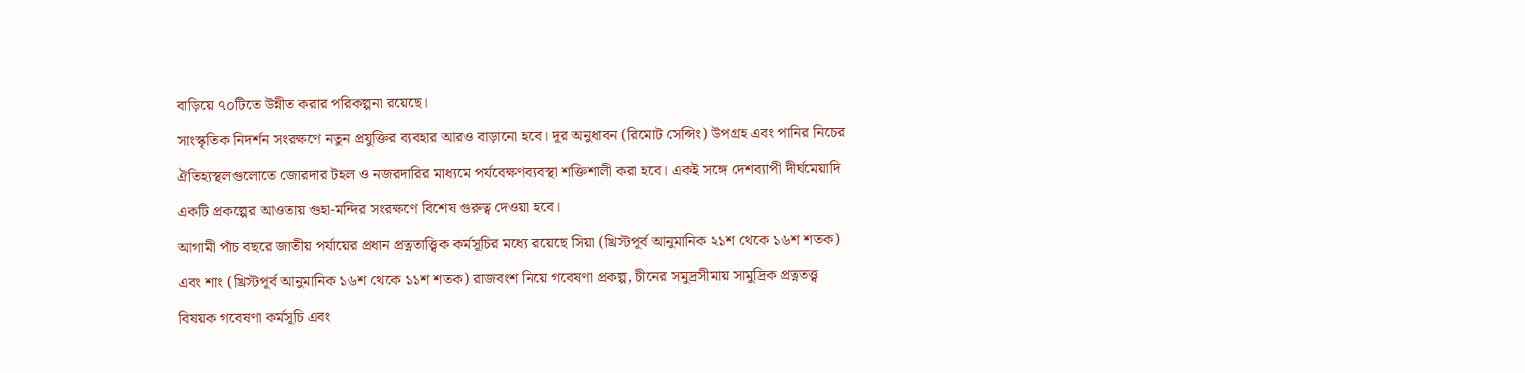বাড়িয়ে ৭০টিতে উন্নীত করার পরিকল্পনা রয়েছে।
সাংস্কৃতিক নিদর্শন সংরক্ষণে নতুন প্রযুক্তির ব্যবহার আরও বাড়ানো হবে। দূর অনুধাবন (রিমোট সেন্সিং) উপগ্রহ এবং পানির নিচের ঐতিহ্যস্থলগুলোতে জোরদার টহল ও নজরদারির মাধ্যমে পর্যবেক্ষণব্যবস্থা শক্তিশালী করা হবে। একই সঙ্গে দেশব্যাপী দীর্ঘমেয়াদি একটি প্রকল্পের আওতায় গুহা-মন্দির সংরক্ষণে বিশেষ গুরুত্ব দেওয়া হবে।
আগামী পাঁচ বছরে জাতীয় পর্যায়ের প্রধান প্রত্নতাত্ত্বিক কর্মসূচির মধ্যে রয়েছে সিয়া (খ্রিস্টপূর্ব আনুমানিক ২১শ থেকে ১৬শ শতক) এবং শাং (খ্রিস্টপূর্ব আনুমানিক ১৬শ থেকে ১১শ শতক) রাজবংশ নিয়ে গবেষণা প্রকল্প, চীনের সমুদ্রসীমায় সামুদ্রিক প্রত্নতত্ত্ব বিষয়ক গবেষণা কর্মসূচি এবং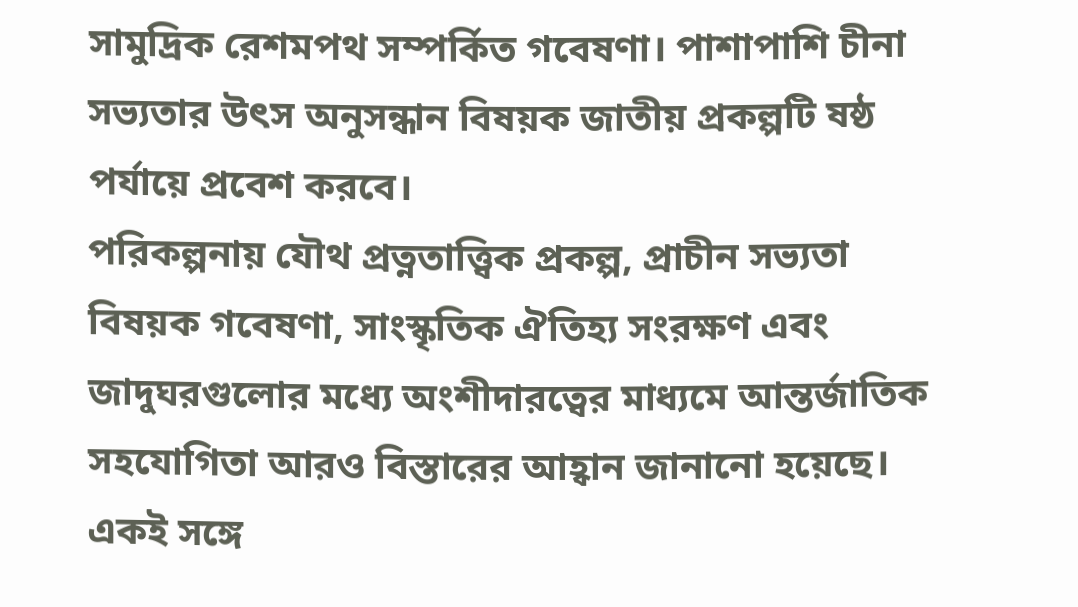সামুদ্রিক রেশমপথ সম্পর্কিত গবেষণা। পাশাপাশি চীনা সভ্যতার উৎস অনুসন্ধান বিষয়ক জাতীয় প্রকল্পটি ষষ্ঠ পর্যায়ে প্রবেশ করবে।
পরিকল্পনায় যৌথ প্রত্নতাত্ত্বিক প্রকল্প, প্রাচীন সভ্যতা বিষয়ক গবেষণা, সাংস্কৃতিক ঐতিহ্য সংরক্ষণ এবং জাদুঘরগুলোর মধ্যে অংশীদারত্বের মাধ্যমে আন্তর্জাতিক সহযোগিতা আরও বিস্তারের আহ্বান জানানো হয়েছে। একই সঙ্গে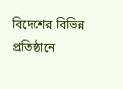বিদেশের বিভিন্ন প্রতিষ্ঠানে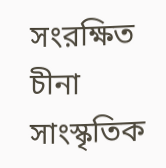সংরক্ষিত চীনা সাংস্কৃতিক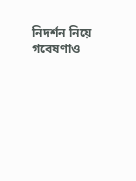নিদর্শন নিয়ে গবেষণাও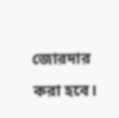জোরদার করা হবে।